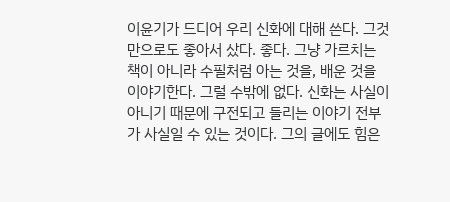이윤기가 드디어 우리 신화에 대해 쓴다. 그것만으로도 좋아서 샀다. 좋다. 그냥 가르치는 책이 아니라 수필처럼 아는 것을, 배운 것을 이야기한다. 그럴 수밖에 없다. 신화는 사실이 아니기 때문에 구전되고 들리는 이야기 전부가 사실일 수 있는 것이다. 그의 글에도 힘은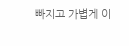빠지고 가볍게 이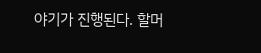야기가 진행된다. 할머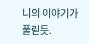니의 이야기가 풀릳듯.